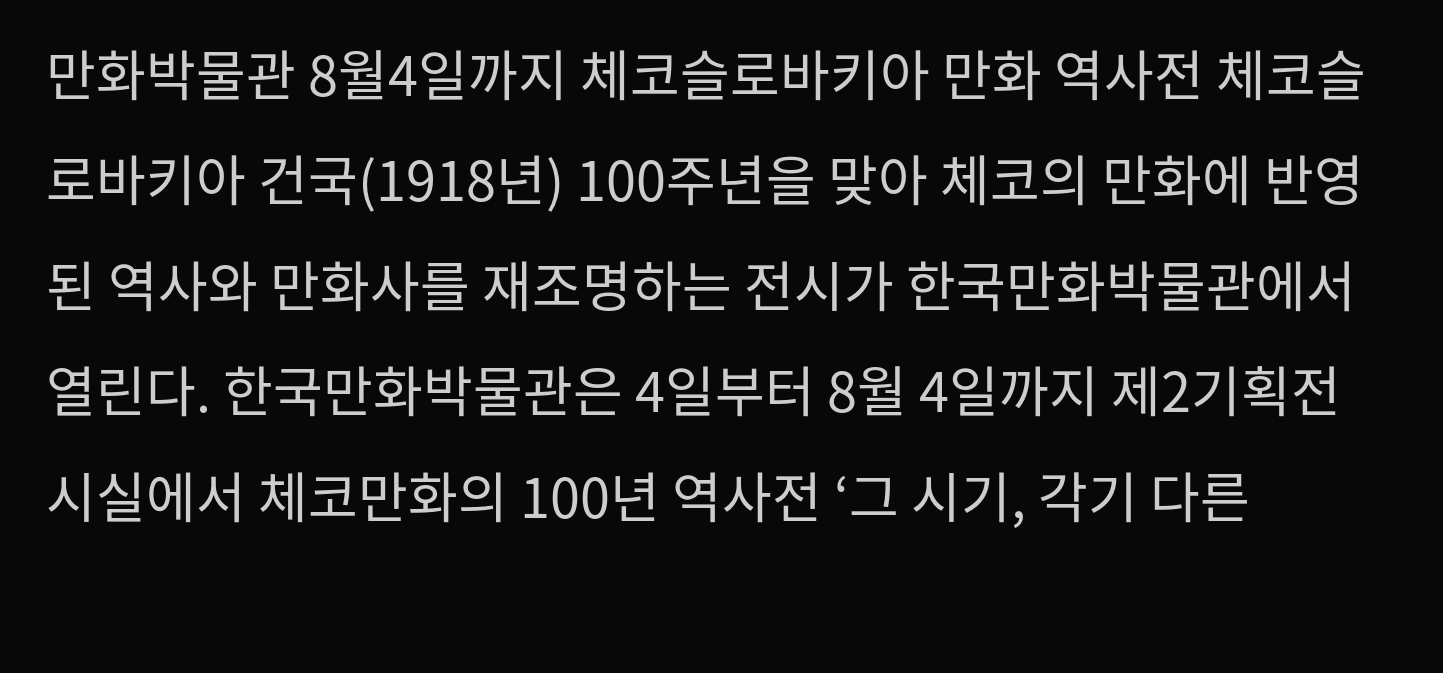만화박물관 8월4일까지 체코슬로바키아 만화 역사전 체코슬로바키아 건국(1918년) 100주년을 맞아 체코의 만화에 반영된 역사와 만화사를 재조명하는 전시가 한국만화박물관에서 열린다. 한국만화박물관은 4일부터 8월 4일까지 제2기획전시실에서 체코만화의 100년 역사전 ‘그 시기, 각기 다른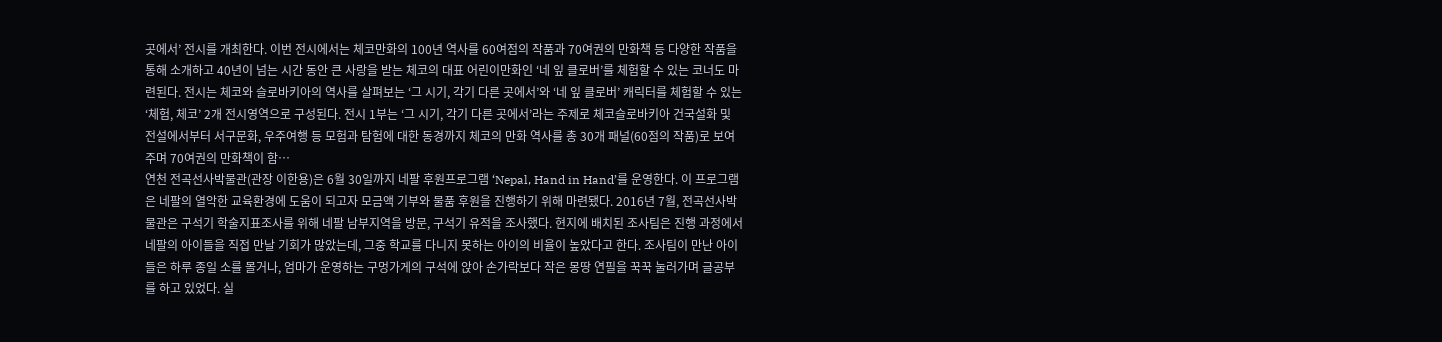곳에서’ 전시를 개최한다. 이번 전시에서는 체코만화의 100년 역사를 60여점의 작품과 70여권의 만화책 등 다양한 작품을 통해 소개하고 40년이 넘는 시간 동안 큰 사랑을 받는 체코의 대표 어린이만화인 ‘네 잎 클로버’를 체험할 수 있는 코너도 마련된다. 전시는 체코와 슬로바키아의 역사를 살펴보는 ‘그 시기, 각기 다른 곳에서’와 ‘네 잎 클로버’ 캐릭터를 체험할 수 있는 ‘체험, 체코’ 2개 전시영역으로 구성된다. 전시 1부는 ‘그 시기, 각기 다른 곳에서’라는 주제로 체코슬로바키아 건국설화 및 전설에서부터 서구문화, 우주여행 등 모험과 탐험에 대한 동경까지 체코의 만화 역사를 총 30개 패널(60점의 작품)로 보여주며 70여권의 만화책이 함…
연천 전곡선사박물관(관장 이한용)은 6월 30일까지 네팔 후원프로그램 ‘Nepal, Hand in Hand’를 운영한다. 이 프로그램은 네팔의 열악한 교육환경에 도움이 되고자 모금액 기부와 물품 후원을 진행하기 위해 마련됐다. 2016년 7월, 전곡선사박물관은 구석기 학술지표조사를 위해 네팔 남부지역을 방문, 구석기 유적을 조사했다. 현지에 배치된 조사팀은 진행 과정에서 네팔의 아이들을 직접 만날 기회가 많았는데, 그중 학교를 다니지 못하는 아이의 비율이 높았다고 한다. 조사팀이 만난 아이들은 하루 종일 소를 몰거나, 엄마가 운영하는 구멍가게의 구석에 앉아 손가락보다 작은 몽땅 연필을 꾹꾹 눌러가며 글공부를 하고 있었다. 실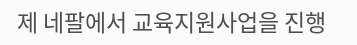제 네팔에서 교육지원사업을 진행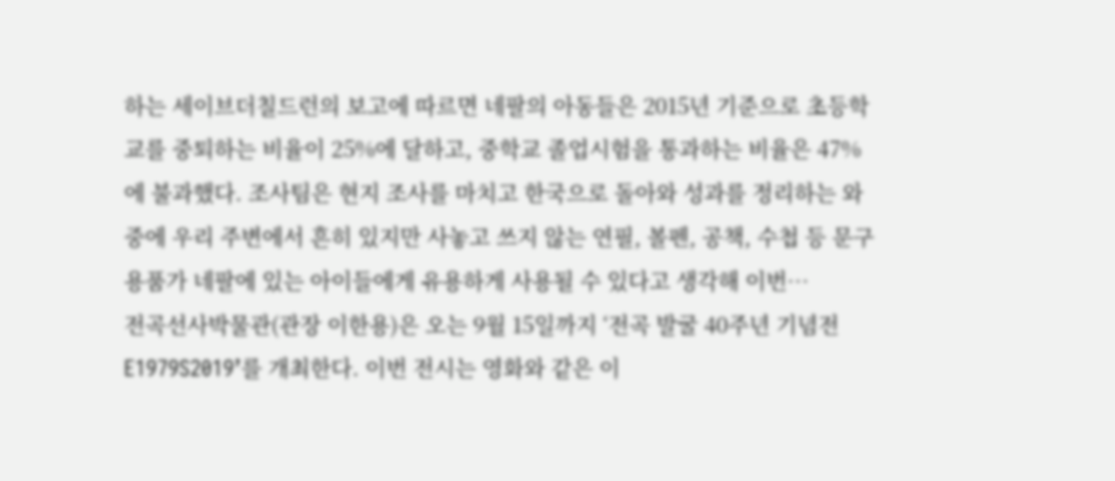하는 세이브더칠드런의 보고에 따르면 네팔의 아동들은 2015년 기준으로 초등학교를 중퇴하는 비율이 25%에 달하고, 중학교 졸업시험을 통과하는 비율은 47%에 불과했다. 조사팀은 현지 조사를 마치고 한국으로 돌아와 성과를 정리하는 와중에 우리 주변에서 흔히 있지만 사놓고 쓰지 않는 연필, 볼펜, 공책, 수첩 등 문구 용품가 네팔에 있는 아이들에게 유용하게 사용될 수 있다고 생각해 이번…
전곡선사박물관(관장 이한용)은 오는 9월 15일까지 ‘전곡 발굴 40주년 기념전 E1979S2019’를 개최한다. 이번 전시는 영화와 같은 이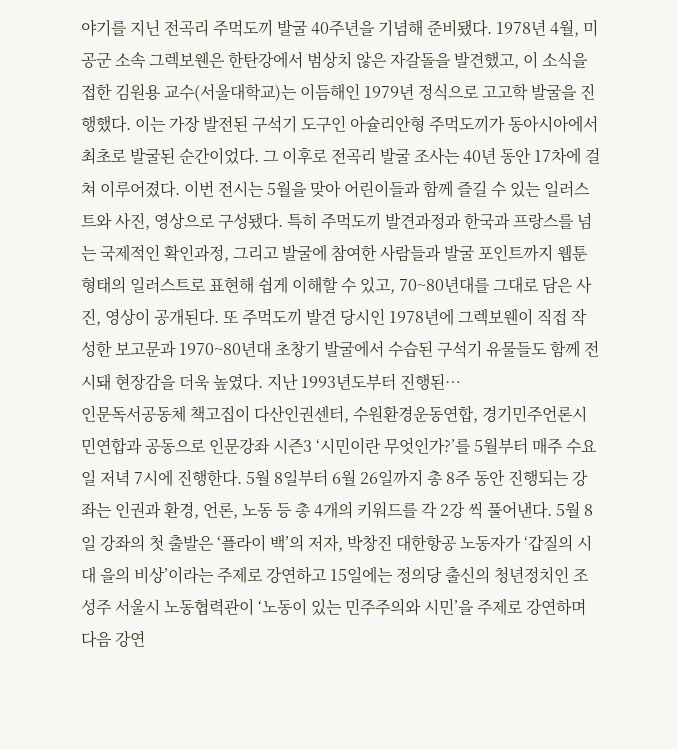야기를 지닌 전곡리 주먹도끼 발굴 40주년을 기념해 준비됐다. 1978년 4월, 미공군 소속 그렉보웬은 한탄강에서 범상치 않은 자갈돌을 발견했고, 이 소식을 접한 김원용 교수(서울대학교)는 이듬해인 1979년 정식으로 고고학 발굴을 진행했다. 이는 가장 발전된 구석기 도구인 아슐리안형 주먹도끼가 동아시아에서 최초로 발굴된 순간이었다. 그 이후로 전곡리 발굴 조사는 40년 동안 17차에 걸쳐 이루어졌다. 이번 전시는 5월을 맞아 어린이들과 함께 즐길 수 있는 일러스트와 사진, 영상으로 구성됐다. 특히 주먹도끼 발견과정과 한국과 프랑스를 넘는 국제적인 확인과정, 그리고 발굴에 참여한 사람들과 발굴 포인트까지 웹툰 형태의 일러스트로 표현해 쉽게 이해할 수 있고, 70~80년대를 그대로 담은 사진, 영상이 공개된다. 또 주먹도끼 발견 당시인 1978년에 그렉보웬이 직접 작성한 보고문과 1970~80년대 초창기 발굴에서 수습된 구석기 유물들도 함께 전시돼 현장감을 더욱 높였다. 지난 1993년도부터 진행된…
인문독서공동체 책고집이 다산인권센터, 수원환경운동연합, 경기민주언론시민연합과 공동으로 인문강좌 시즌3 ‘시민이란 무엇인가?’를 5월부터 매주 수요일 저녁 7시에 진행한다. 5월 8일부터 6월 26일까지 총 8주 동안 진행되는 강좌는 인권과 환경, 언론, 노동 등 총 4개의 키워드를 각 2강 씩 풀어낸다. 5월 8일 강좌의 첫 출발은 ‘플라이 백’의 저자, 박창진 대한항공 노동자가 ‘갑질의 시대 을의 비상’이라는 주제로 강연하고 15일에는 정의당 출신의 청년정치인 조성주 서울시 노동협력관이 ‘노동이 있는 민주주의와 시민’을 주제로 강연하며 다음 강연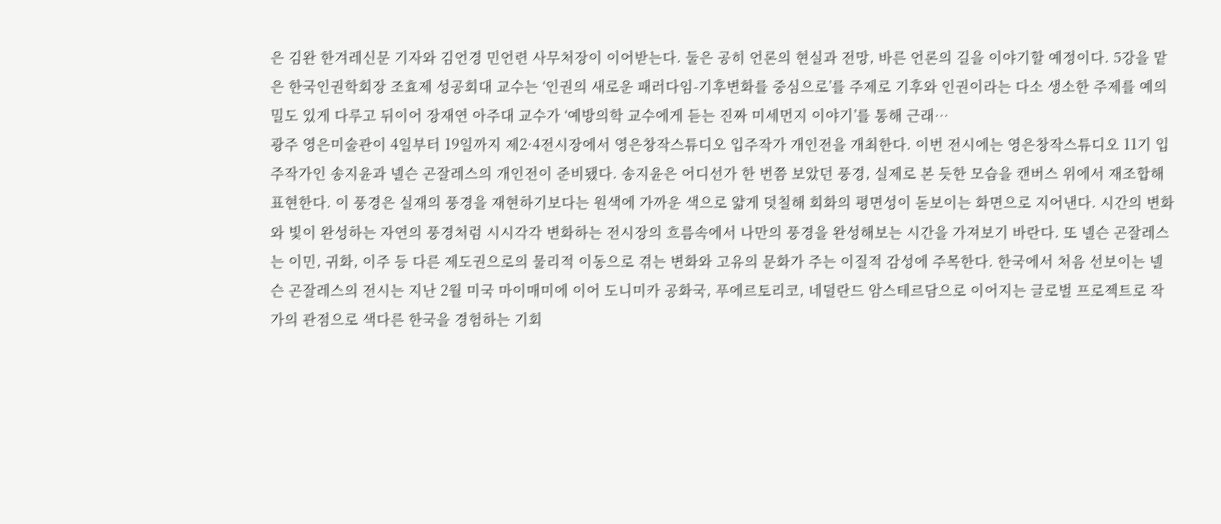은 김완 한겨레신문 기자와 김언경 민언련 사무처장이 이어받는다. 둘은 공히 언론의 현실과 전망, 바른 언론의 길을 이야기할 예정이다. 5강을 맡은 한국인권학회장 조효제 성공회대 교수는 ‘인권의 새로운 패러다임-기후변화를 중심으로’를 주제로 기후와 인권이라는 다소 생소한 주제를 예의 밀도 있게 다루고 뒤이어 장재연 아주대 교수가 ‘예방의학 교수에게 듣는 진짜 미세먼지 이야기’를 통해 근래…
광주 영은미술관이 4일부터 19일까지 제2·4전시장에서 영은창작스튜디오 입주작가 개인전을 개최한다. 이번 전시에는 영은창작스튜디오 11기 입주작가인 송지윤과 넬슨 곤잘레스의 개인전이 준비됐다. 송지윤은 어디선가 한 번쯤 보았던 풍경, 실제로 본 듯한 모습을 캔버스 위에서 재조합해 표현한다. 이 풍경은 실재의 풍경을 재현하기보다는 원색에 가까운 색으로 얇게 덧칠해 회화의 평면성이 돋보이는 화면으로 지어낸다. 시간의 변화와 빛이 완성하는 자연의 풍경처럼 시시각각 변화하는 전시장의 흐름속에서 나만의 풍경을 완성해보는 시간을 가져보기 바란다. 또 넬슨 곤잘레스는 이민, 귀화, 이주 등 다른 제도권으로의 물리적 이동으로 겪는 변화와 고유의 문화가 주는 이질적 감성에 주목한다. 한국에서 처음 선보이는 넬슨 곤잘레스의 전시는 지난 2월 미국 마이매미에 이어 도니미카 공화국, 푸에르토리코, 네덜란드 암스테르담으로 이어지는 글로벌 프로젝트로 작가의 관점으로 색다른 한국을 경험하는 기회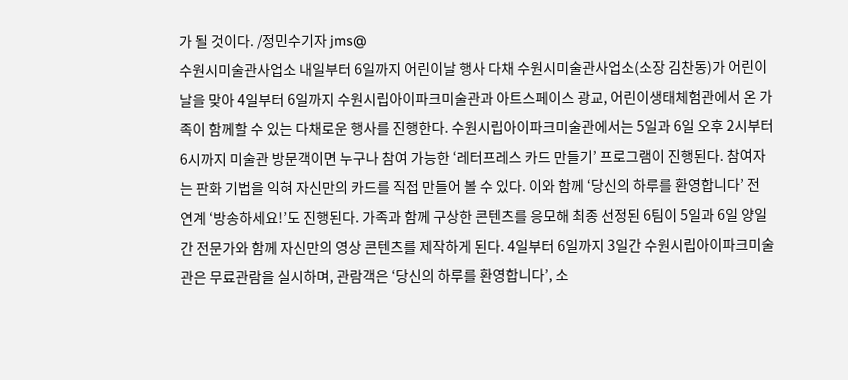가 될 것이다. /정민수기자 jms@
수원시미술관사업소 내일부터 6일까지 어린이날 행사 다채 수원시미술관사업소(소장 김찬동)가 어린이날을 맞아 4일부터 6일까지 수원시립아이파크미술관과 아트스페이스 광교, 어린이생태체험관에서 온 가족이 함께할 수 있는 다채로운 행사를 진행한다. 수원시립아이파크미술관에서는 5일과 6일 오후 2시부터 6시까지 미술관 방문객이면 누구나 참여 가능한 ‘레터프레스 카드 만들기’ 프로그램이 진행된다. 참여자는 판화 기법을 익혀 자신만의 카드를 직접 만들어 볼 수 있다. 이와 함께 ‘당신의 하루를 환영합니다’ 전 연계 ‘방송하세요!’도 진행된다. 가족과 함께 구상한 콘텐츠를 응모해 최종 선정된 6팀이 5일과 6일 양일 간 전문가와 함께 자신만의 영상 콘텐츠를 제작하게 된다. 4일부터 6일까지 3일간 수원시립아이파크미술관은 무료관람을 실시하며, 관람객은 ‘당신의 하루를 환영합니다’, 소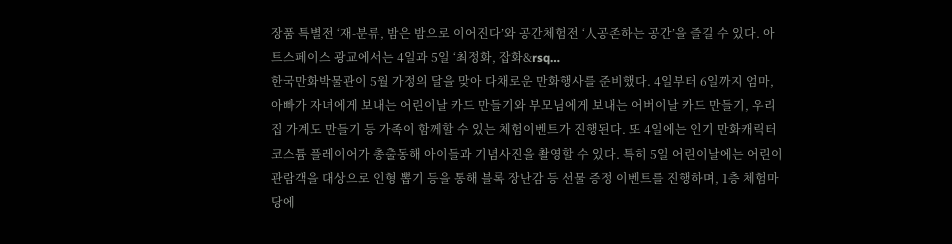장품 특별전 ‘재-분류, 밤은 밤으로 이어진다’와 공간체험전 ‘人공존하는 공간’을 즐길 수 있다. 아트스페이스 광교에서는 4일과 5일 ‘최정화, 잡화&rsq…
한국만화박물관이 5월 가정의 달을 맞아 다채로운 만화행사를 준비했다. 4일부터 6일까지 엄마, 아빠가 자녀에게 보내는 어린이날 카드 만들기와 부모님에게 보내는 어버이날 카드 만들기, 우리 집 가계도 만들기 등 가족이 함께할 수 있는 체험이벤트가 진행된다. 또 4일에는 인기 만화캐릭터 코스튬 플레이어가 총출동해 아이들과 기념사진을 촬영할 수 있다. 특히 5일 어린이날에는 어린이 관람객을 대상으로 인형 뽑기 등을 통해 블록 장난감 등 선물 증정 이벤트를 진행하며, 1층 체험마당에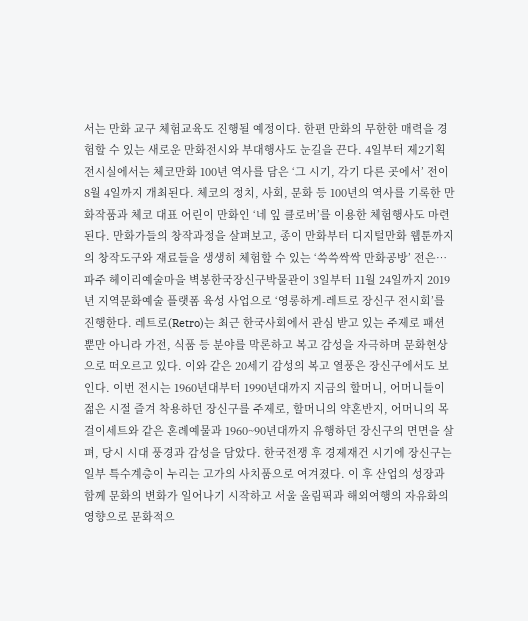서는 만화 교구 체험교육도 진행될 예정이다. 한편 만화의 무한한 매력을 경험할 수 있는 새로운 만화전시와 부대행사도 눈길을 끈다. 4일부터 제2기획전시실에서는 체코만화 100년 역사를 담은 ‘그 시기, 각기 다른 곳에서’ 전이 8월 4일까지 개최된다. 체코의 정치, 사회, 문화 등 100년의 역사를 기록한 만화작품과 체코 대표 어린이 만화인 ‘네 잎 클로버’를 이용한 체험행사도 마련된다. 만화가들의 창작과정을 살펴보고, 종이 만화부터 디지털만화 웹툰까지의 창작도구와 재료들을 생생히 체험할 수 있는 ‘쓱쓱싹싹 만화공방’ 전은…
파주 헤이리예술마을 벽봉한국장신구박물관이 3일부터 11월 24일까지 2019년 지역문화예술 플랫폼 육성 사업으로 ‘영롱하게-레트로 장신구 전시회’를 진행한다. 레트로(Retro)는 최근 한국사회에서 관심 받고 있는 주제로 패션 뿐만 아니라 가전, 식품 등 분야를 막론하고 복고 감성을 자극하며 문화현상으로 떠오르고 있다. 이와 같은 20세기 감성의 복고 열풍은 장신구에서도 보인다. 이번 전시는 1960년대부터 1990년대까지 지금의 할머니, 어머니들이 젊은 시절 즐겨 착용하던 장신구를 주제로, 할머니의 약혼반지, 어머니의 목걸이세트와 같은 혼례예물과 1960~90년대까지 유행하던 장신구의 면면을 살펴, 당시 시대 풍경과 감성을 담았다. 한국전쟁 후 경제재건 시기에 장신구는 일부 특수계층이 누리는 고가의 사치품으로 여겨졌다. 이 후 산업의 성장과 함께 문화의 변화가 일어나기 시작하고 서울 올림픽과 해외여행의 자유화의 영향으로 문화적으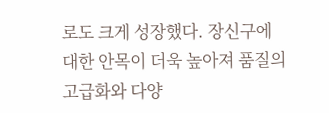로도 크게 성장했다. 장신구에 대한 안목이 더욱 높아져 품질의 고급화와 다양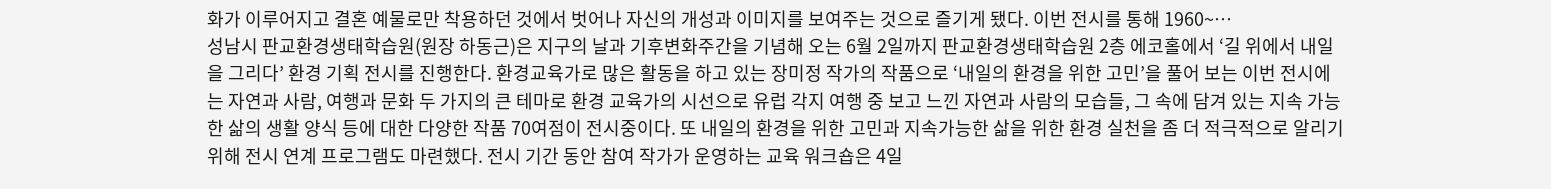화가 이루어지고 결혼 예물로만 착용하던 것에서 벗어나 자신의 개성과 이미지를 보여주는 것으로 즐기게 됐다. 이번 전시를 통해 1960~…
성남시 판교환경생태학습원(원장 하동근)은 지구의 날과 기후변화주간을 기념해 오는 6월 2일까지 판교환경생태학습원 2층 에코홀에서 ‘길 위에서 내일을 그리다’ 환경 기획 전시를 진행한다. 환경교육가로 많은 활동을 하고 있는 장미정 작가의 작품으로 ‘내일의 환경을 위한 고민’을 풀어 보는 이번 전시에는 자연과 사람, 여행과 문화 두 가지의 큰 테마로 환경 교육가의 시선으로 유럽 각지 여행 중 보고 느낀 자연과 사람의 모습들, 그 속에 담겨 있는 지속 가능한 삶의 생활 양식 등에 대한 다양한 작품 70여점이 전시중이다. 또 내일의 환경을 위한 고민과 지속가능한 삶을 위한 환경 실천을 좀 더 적극적으로 알리기 위해 전시 연계 프로그램도 마련했다. 전시 기간 동안 참여 작가가 운영하는 교육 워크숍은 4일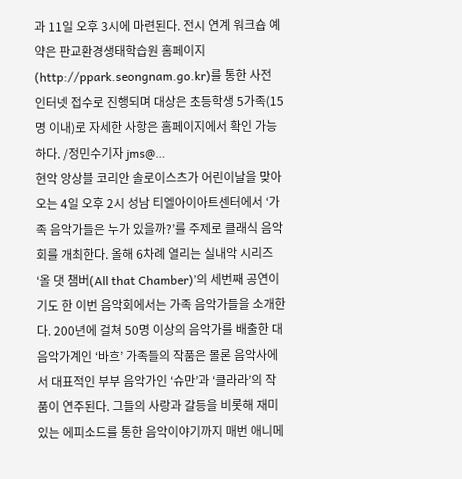과 11일 오후 3시에 마련된다. 전시 연계 워크숍 예약은 판교환경생태학습원 홈페이지(http://ppark.seongnam.go.kr)를 통한 사전 인터넷 접수로 진행되며 대상은 초등학생 5가족(15명 이내)로 자세한 사항은 홈페이지에서 확인 가능하다. /정민수기자 jms@…
현악 앙상블 코리안 솔로이스츠가 어린이날을 맞아 오는 4일 오후 2시 성남 티엘아이아트센터에서 ‘가족 음악가들은 누가 있을까?’를 주제로 클래식 음악회를 개최한다. 올해 6차례 열리는 실내악 시리즈 ‘올 댓 챔버(All that Chamber)’의 세번째 공연이기도 한 이번 음악회에서는 가족 음악가들을 소개한다. 200년에 걸쳐 50명 이상의 음악가를 배출한 대 음악가계인 ‘바흐’ 가족들의 작품은 몰론 음악사에서 대표적인 부부 음악가인 ‘슈만’과 ‘클라라’의 작품이 연주된다. 그들의 사랑과 갈등을 비롯해 재미있는 에피소드를 통한 음악이야기까지 매번 애니메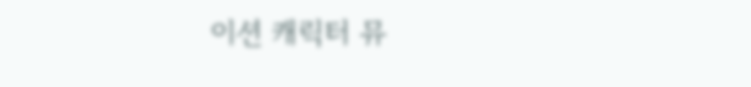이션 캐릭터 뮤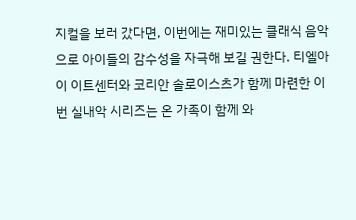지컬을 보러 갔다면, 이번에는 재미있는 클래식 음악으로 아이들의 감수성을 자극해 보길 권한다. 티엘아이 이트센터와 코리안 솔로이스츠가 함께 마련한 이번 실내악 시리즈는 온 가족이 함께 와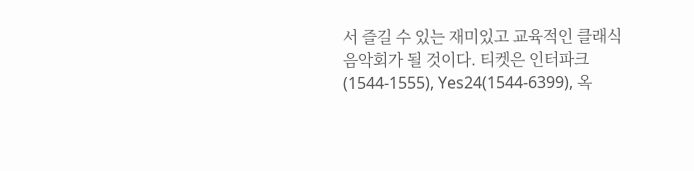서 즐길 수 있는 재미있고 교육적인 클래식 음악회가 될 것이다. 티켓은 인터파크(1544-1555), Yes24(1544-6399), 옥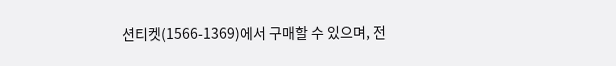션티켓(1566-1369)에서 구매할 수 있으며, 전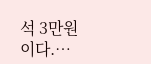석 3만원이다.…